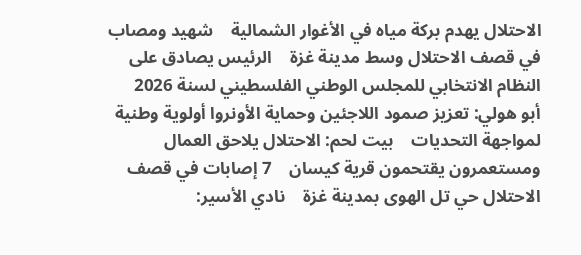الاحتلال يهدم بركة مياه في الأغوار الشمالية    شهيد ومصاب في قصف الاحتلال وسط مدينة غزة    الرئيس يصادق على النظام الانتخابي للمجلس الوطني الفلسطيني لسنة 2026    أبو هولي: تعزيز صمود اللاجئين وحماية الأونروا أولوية وطنية لمواجهة التحديات    بيت لحم: الاحتلال يلاحق العمال ومستعمرون يقتحمون قرية كيسان    7 إصابات في قصف الاحتلال حي تل الهوى بمدينة غزة    نادي الأسير: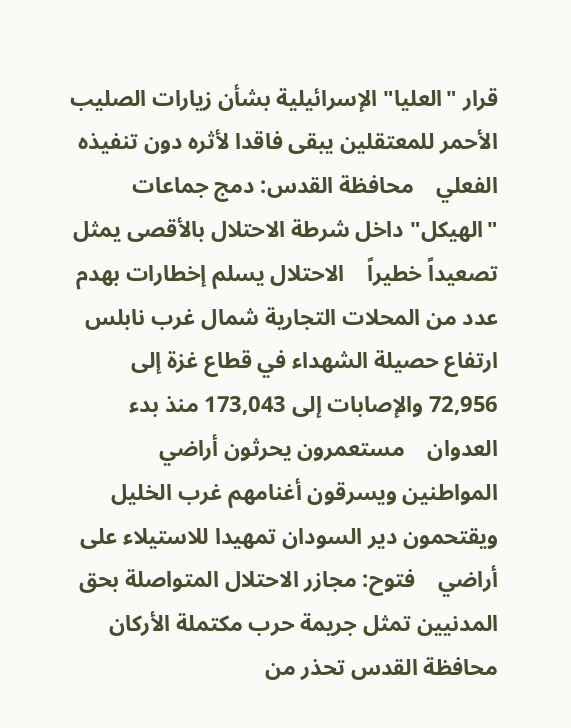قرار "العليا" الإسرائيلية بشأن زيارات الصليب الأحمر للمعتقلين يبقى فاقدا لأثره دون تنفيذه الفعلي    محافظة القدس: دمج جماعات "الهيكل" داخل شرطة الاحتلال بالأقصى يمثل تصعيداً خطيراً    الاحتلال يسلم إخطارات بهدم عدد من المحلات التجارية شمال غرب نابلس    ارتفاع حصيلة الشهداء في قطاع غزة إلى 72,956 والإصابات إلى 173,043 منذ بدء العدوان    مستعمرون يحرثون أراضي المواطنين ويسرقون أغنامهم غرب الخليل ويقتحمون دير السودان تمهيدا للاستيلاء على أراضي    فتوح: مجازر الاحتلال المتواصلة بحق المدنيين تمثل جريمة حرب مكتملة الأركان    محافظة القدس تحذر من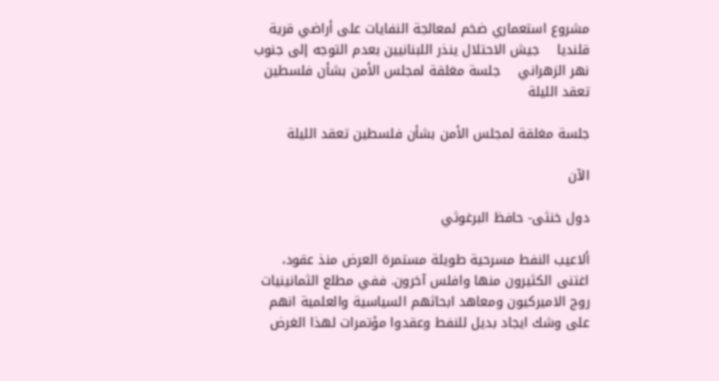مشروع استعماري ضخم لمعالجة النفايات على أراضي قرية قلنديا    جيش الاحتلال ينذر اللبنانيين بعدم التوجه إلى جنوب نهر الزهراني    جلسة مغلقة لمجلس الأمن بشأن فلسطين تعقد الليلة

جلسة مغلقة لمجلس الأمن بشأن فلسطين تعقد الليلة

الآن

دول خنثى- حافظ البرغوثي

ألاعيب النفط مسرحية طويلة مستمرة العرض منذ عقود، اغتنى الكثيرون منها وافلس آخرون. ففي مطلع الثمانينيات روج الاميركيون ومعاهد ابحاثهم السياسية والعلمية انهم على وشك ايجاد بديل للنفط وعقدوا مؤتمرات لهذا الغرض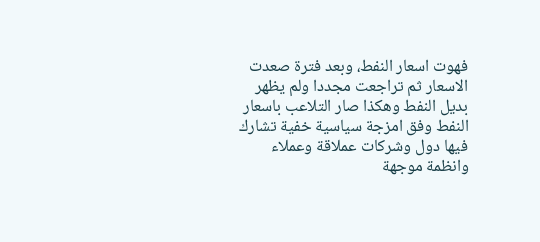فهوت اسعار النفط، وبعد فترة صعدت الاسعار ثم تراجعت مجددا ولم يظهر بديل النفط وهكذا صار التلاعب باسعار النفط وفق امزجة سياسية خفية تشارك فيها دول وشركات عملاقة وعملاء وانظمة موجهة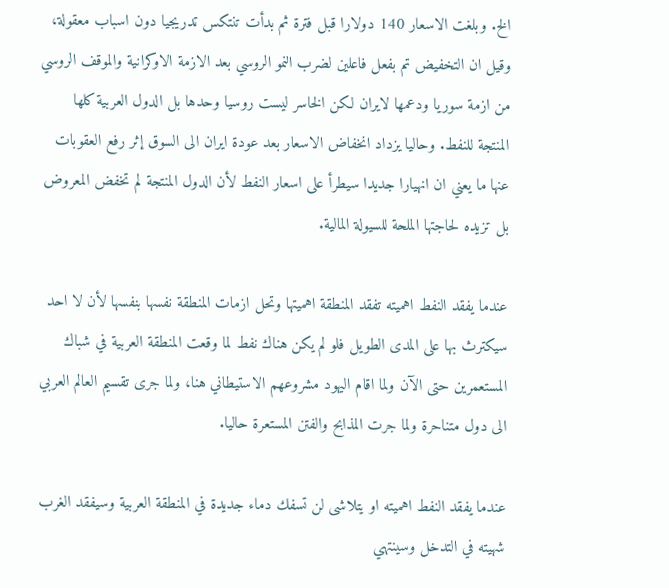الخ. وبلغت الاسعار 140 دولارا قبل فترة ثم بدأت تنتكس تدريجيا دون اسباب معقولة، وقيل ان التخفيض تم بفعل فاعلين لضرب النمو الروسي بعد الازمة الاوكرانية والموقف الروسي من ازمة سوريا ودعمها لايران لكن الخاسر ليست روسيا وحدها بل الدول العربية كلها المنتجة للنفط. وحاليا يزداد انخفاض الاسعار بعد عودة ايران الى السوق إثر رفع العقوبات عنها ما يعني ان انهيارا جديدا سيطرأ على اسعار النفط لأن الدول المنتجة لم تخفض المعروض بل تزيده لحاجتها الملحة للسيولة المالية.

عندما يفقد النفط اهميته تفقد المنطقة اهميتها وتحل ازمات المنطقة نفسها بنفسها لأن لا احد سيكترث بها على المدى الطويل فلو لم يكن هناك نفط لما وقعت المنطقة العربية في شباك المستعمرين حتى الآن ولما اقام اليهود مشروعهم الاستيطاني هنا، ولما جرى تقسيم العالم العربي الى دول متناحرة ولما جرت المذابح والفتن المستعرة حاليا.

عندما يفقد النفط اهميته او يتلاشى لن تسفك دماء جديدة في المنطقة العربية وسيفقد الغرب شهيته في التدخل وسينتهي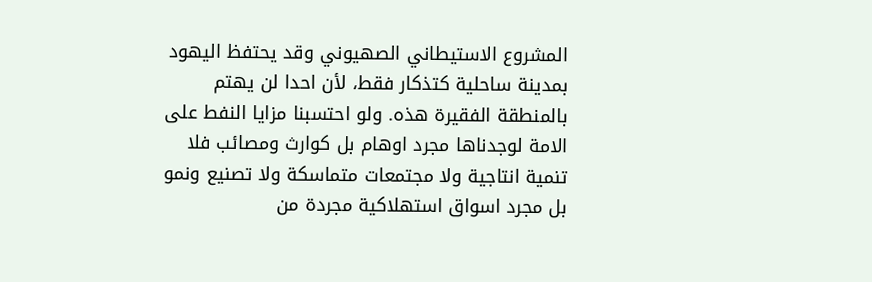المشروع الاستيطاني الصهيوني وقد يحتفظ اليهود بمدينة ساحلية كتذكار فقط، لأن احدا لن يهتم بالمنطقة الفقيرة هذه. ولو احتسبنا مزايا النفط على الامة لوجدناها مجرد اوهام بل كوارث ومصائب فلا تنمية انتاجية ولا مجتمعات متماسكة ولا تصنيع ونمو بل مجرد اسواق استهلاكية مجردة من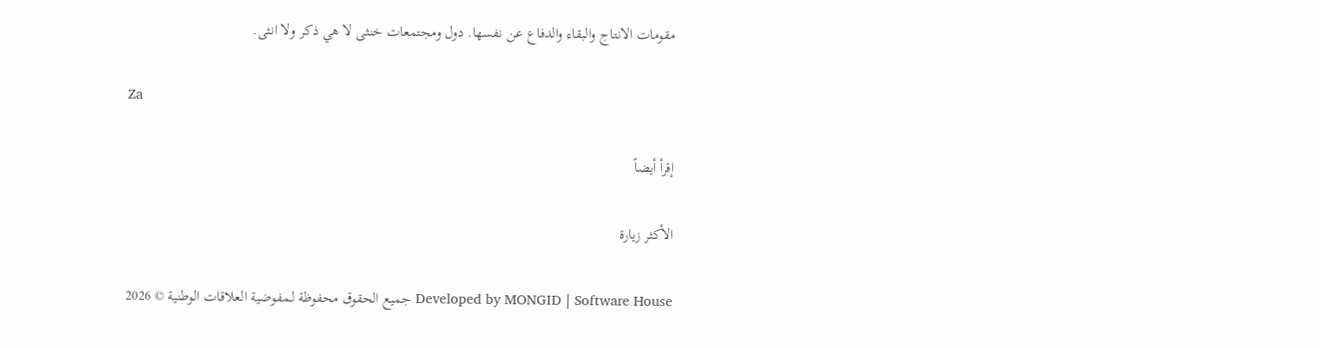مقومات الانتاج والبقاء والدفاع عن نفسها. دول ومجتمعات خنثى لا هي ذكر ولا انثى.

Za

إقرأ أيضاً

الأكثر زيارة

Developed by MONGID | Software House جميع الحقوق محفوظة لـمفوضية العلاقات الوطنية © 2026